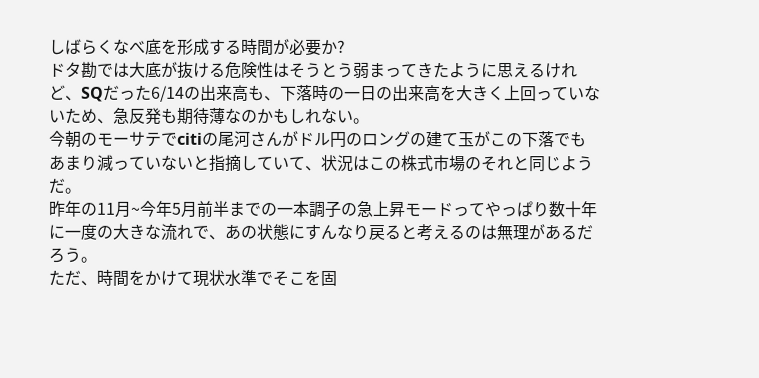しばらくなべ底を形成する時間が必要か?
ドタ勘では大底が抜ける危険性はそうとう弱まってきたように思えるけれど、SQだった6/14の出来高も、下落時の一日の出来高を大きく上回っていないため、急反発も期待薄なのかもしれない。
今朝のモーサテでcitiの尾河さんがドル円のロングの建て玉がこの下落でもあまり減っていないと指摘していて、状況はこの株式市場のそれと同じようだ。
昨年の11月~今年5月前半までの一本調子の急上昇モードってやっぱり数十年に一度の大きな流れで、あの状態にすんなり戻ると考えるのは無理があるだろう。
ただ、時間をかけて現状水準でそこを固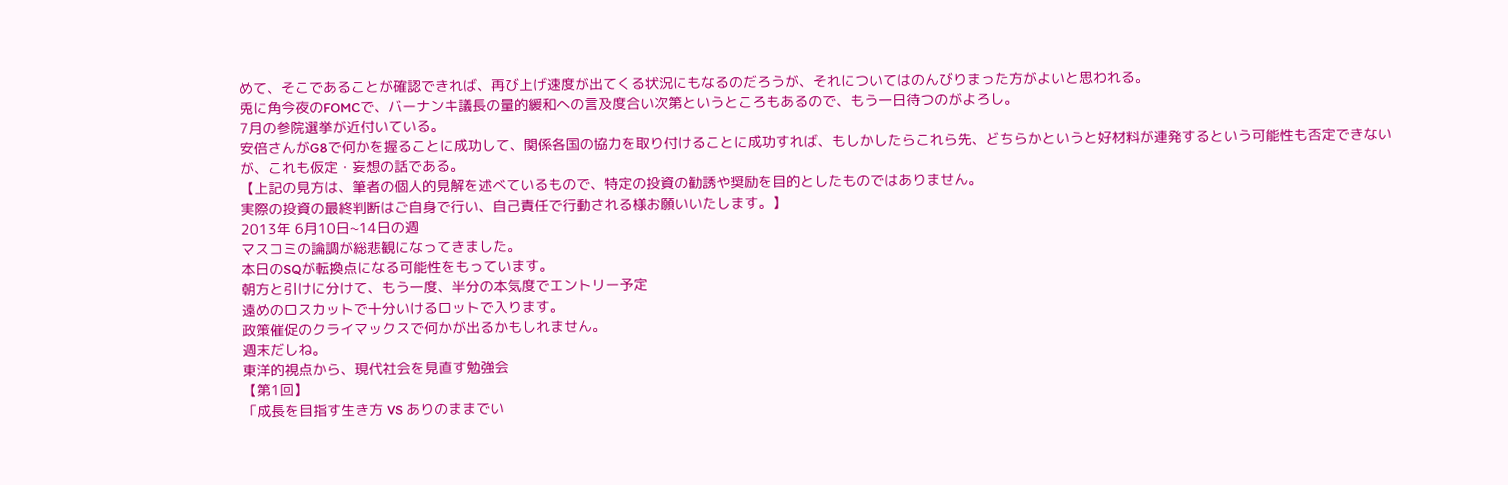めて、そこであることが確認できれば、再び上げ速度が出てくる状況にもなるのだろうが、それについてはのんびりまった方がよいと思われる。
兎に角今夜のFOMCで、バーナンキ議長の量的緩和への言及度合い次第というところもあるので、もう一日待つのがよろし。
7月の参院選挙が近付いている。
安倍さんがG8で何かを握ることに成功して、関係各国の協力を取り付けることに成功すれば、もしかしたらこれら先、どちらかというと好材料が連発するという可能性も否定できないが、これも仮定・妄想の話である。
【上記の見方は、筆者の個人的見解を述べているもので、特定の投資の勧誘や奨励を目的としたものではありません。
実際の投資の最終判断はご自身で行い、自己責任で行動される様お願いいたします。】
2013年 6月10日~14日の週
マスコミの論調が総悲観になってきました。
本日のSQが転換点になる可能性をもっています。
朝方と引けに分けて、もう一度、半分の本気度でエントリー予定
遠めのロスカットで十分いけるロットで入ります。
政策催促のクライマックスで何かが出るかもしれません。
週末だしね。
東洋的視点から、現代社会を見直す勉強会
【第1回】
「成長を目指す生き方 VS ありのままでい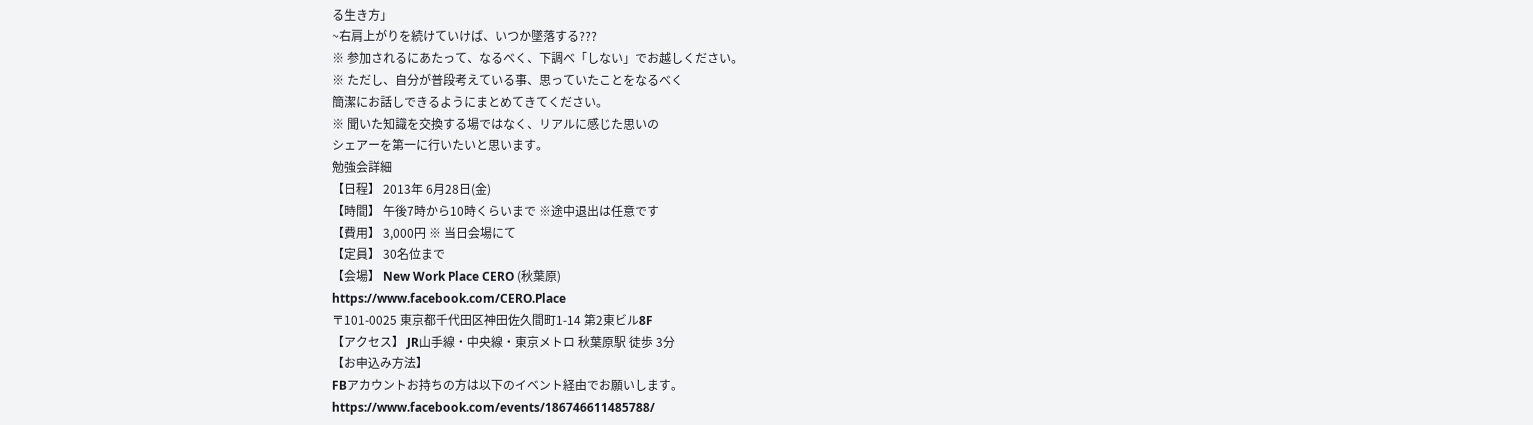る生き方」
~右肩上がりを続けていけば、いつか墜落する???
※ 参加されるにあたって、なるべく、下調べ「しない」でお越しください。
※ ただし、自分が普段考えている事、思っていたことをなるべく
簡潔にお話しできるようにまとめてきてください。
※ 聞いた知識を交換する場ではなく、リアルに感じた思いの
シェアーを第一に行いたいと思います。
勉強会詳細
【日程】 2013年 6月28日(金)
【時間】 午後7時から10時くらいまで ※途中退出は任意です
【費用】 3,000円 ※ 当日会場にて
【定員】 30名位まで
【会場】 New Work Place CERO (秋葉原)
https://www.facebook.com/CERO.Place
〒101-0025 東京都千代田区神田佐久間町1-14 第2東ビル8F
【アクセス】 JR山手線・中央線・東京メトロ 秋葉原駅 徒歩 3分
【お申込み方法】
FBアカウントお持ちの方は以下のイベント経由でお願いします。
https://www.facebook.com/events/186746611485788/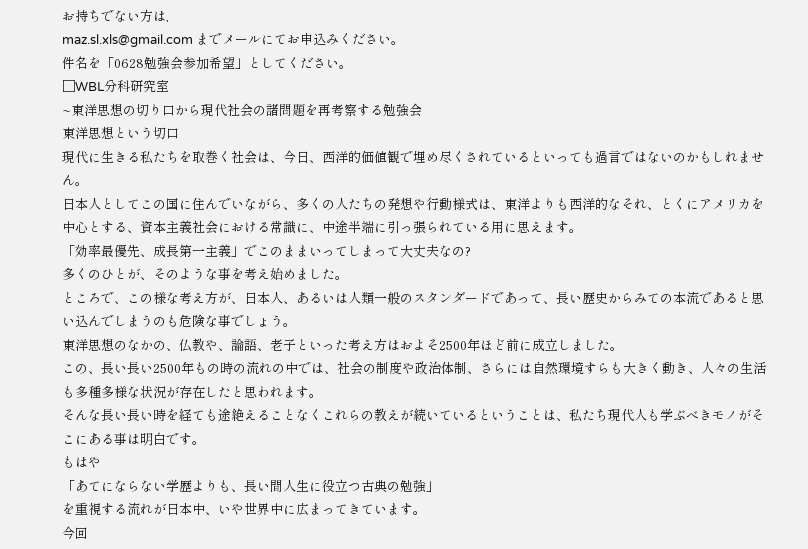お持ちでない方は,
maz.sl.xls@gmail.com までメールにてお申込みください。
件名を「0628勉強会参加希望」としてください。
□WBL分科研究室
~東洋思想の切り口から現代社会の諸問題を再考察する勉強会
東洋思想という切口
現代に生きる私たちを取巻く社会は、今日、西洋的価値観で埋め尽くされているといっても過言ではないのかもしれません。
日本人としてこの国に住んでいながら、多くの人たちの発想や行動様式は、東洋よりも西洋的なそれ、とくにアメリカを中心とする、資本主義社会における常識に、中途半端に引っ張られている用に思えます。
「効率最優先、成長第一主義」でこのままいってしまって大丈夫なの?
多くのひとが、そのような事を考え始めました。
ところで、この様な考え方が、日本人、あるいは人類一般のスタンダードであって、長い歴史からみての本流であると思い込んでしまうのも危険な事でしょう。
東洋思想のなかの、仏教や、論語、老子といった考え方はおよそ2500年ほど前に成立しました。
この、長い長い2500年もの時の流れの中では、社会の制度や政治体制、さらには自然環境すらも大きく動き、人々の生活も多種多様な状況が存在したと思われます。
そんな長い長い時を経ても途絶えることなくこれらの教えが続いているということは、私たち現代人も学ぶべきモノがそこにある事は明白です。
もはや
「あてにならない学歴よりも、長い間人生に役立つ古典の勉強」
を重視する流れが日本中、いや世界中に広まってきています。
今回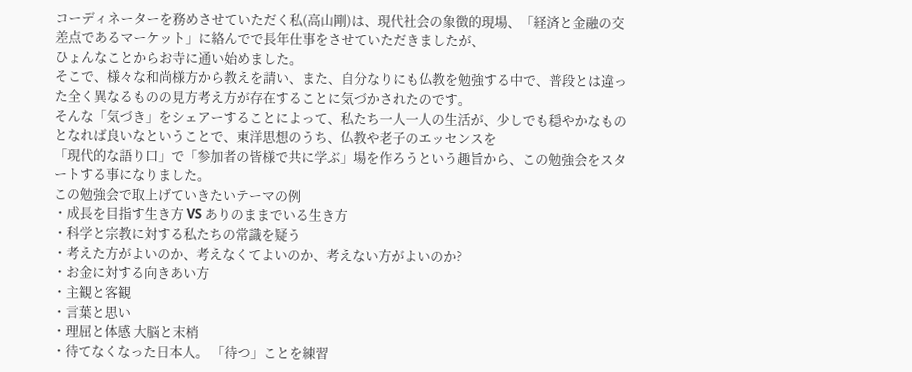コーディネーターを務めさせていただく私(高山剛)は、現代社会の象徴的現場、「経済と金融の交差点であるマーケット」に絡んでで長年仕事をさせていただきましたが、
ひょんなことからお寺に通い始めました。
そこで、様々な和尚様方から教えを請い、また、自分なりにも仏教を勉強する中で、普段とは違った全く異なるものの見方考え方が存在することに気づかされたのです。
そんな「気づき」をシェアーすることによって、私たち一人一人の生活が、少しでも穏やかなものとなれば良いなということで、東洋思想のうち、仏教や老子のエッセンスを
「現代的な語り口」で「参加者の皆様で共に学ぶ」場を作ろうという趣旨から、この勉強会をスタートする事になりました。
この勉強会で取上げていきたいテーマの例
・成長を目指す生き方 VS ありのままでいる生き方
・科学と宗教に対する私たちの常識を疑う
・考えた方がよいのか、考えなくてよいのか、考えない方がよいのか?
・お金に対する向きあい方
・主観と客観
・言葉と思い
・理屈と体感 大脳と末梢
・待てなくなった日本人。 「待つ」ことを練習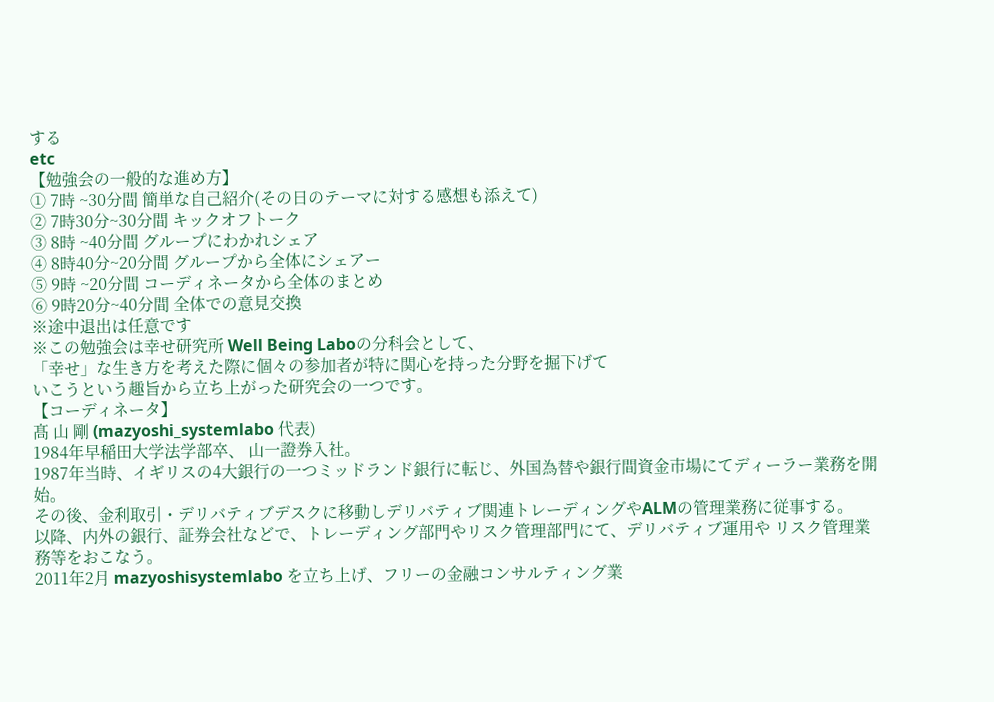する
etc
【勉強会の一般的な進め方】
① 7時 ~30分間 簡単な自己紹介(その日のテーマに対する感想も添えて)
② 7時30分~30分間 キックオフトーク
③ 8時 ~40分間 グループにわかれシェア
④ 8時40分~20分間 グループから全体にシェアー
⑤ 9時 ~20分間 コーディネータから全体のまとめ
⑥ 9時20分~40分間 全体での意見交換
※途中退出は任意です
※この勉強会は幸せ研究所 Well Being Laboの分科会として、
「幸せ」な生き方を考えた際に個々の参加者が特に関心を持った分野を掘下げて
いこうという趣旨から立ち上がった研究会の一つです。
【コーディネータ】
髙 山 剛 (mazyoshi_systemlabo 代表)
1984年早稲田大学法学部卒、 山一證券入社。
1987年当時、イギリスの4大銀行の一つミッドランド銀行に転じ、外国為替や銀行間資金市場にてディーラー業務を開始。
その後、金利取引・デリバティブデスクに移動しデリバティブ関連トレーディングやALMの管理業務に従事する。
以降、内外の銀行、証券会社などで、トレーディング部門やリスク管理部門にて、デリバティブ運用や リスク管理業務等をおこなう。
2011年2月 mazyoshisystemlabo を立ち上げ、フリーの金融コンサルティング業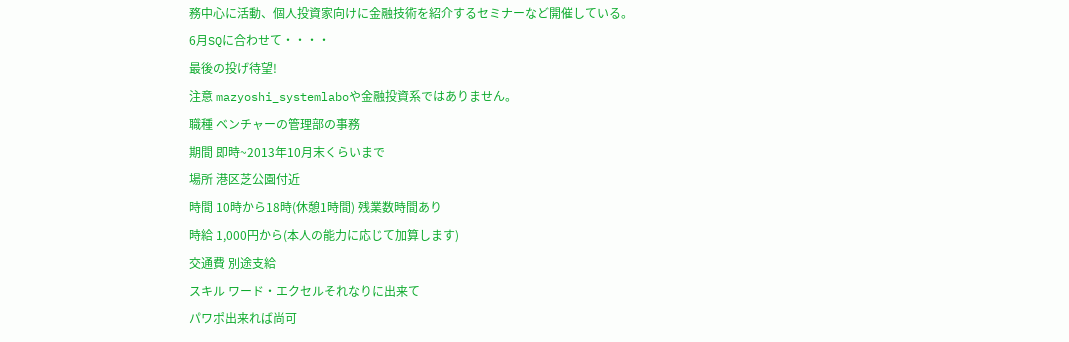務中心に活動、個人投資家向けに金融技術を紹介するセミナーなど開催している。
6月SQに合わせて・・・・
最後の投げ待望!
注意 mazyoshi_systemlaboや金融投資系ではありません。
職種 ベンチャーの管理部の事務
期間 即時~2013年10月末くらいまで
場所 港区芝公園付近
時間 10時から18時(休憩1時間) 残業数時間あり
時給 1,000円から(本人の能力に応じて加算します)
交通費 別途支給
スキル ワード・エクセルそれなりに出来て
パワポ出来れば尚可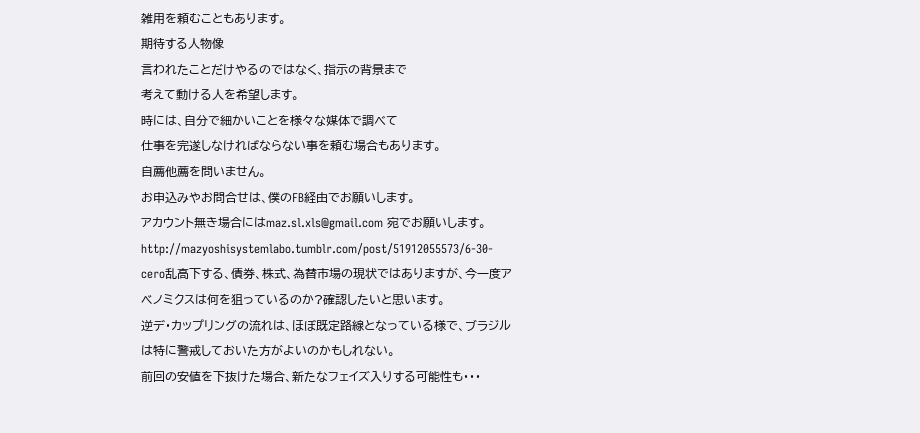雑用を頼むこともあります。
期待する人物像
言われたことだけやるのではなく、指示の背景まで
考えて動ける人を希望します。
時には、自分で細かいことを様々な媒体で調べて
仕事を完遂しなければならない事を頼む場合もあります。
自薦他薦を問いません。
お申込みやお問合せは、僕のFB経由でお願いします。
アカウント無き場合にはmaz.sl.xls@gmail.com 宛でお願いします。
http://mazyoshisystemlabo.tumblr.com/post/51912055573/6-30-cero乱高下する、債券、株式、為替市場の現状ではありますが、今一度アベノミクスは何を狙っているのか?確認したいと思います。
逆デ・カップリングの流れは、ほぼ既定路線となっている様で、ブラジルは特に警戒しておいた方がよいのかもしれない。
前回の安値を下抜けた場合、新たなフェイズ入りする可能性も・・・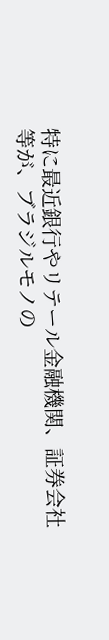特に最近銀行やリテール金融機関、証券会社等が、ブラジルモノの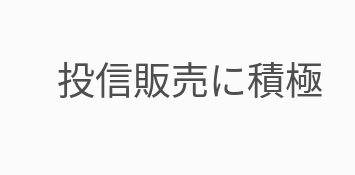投信販売に積極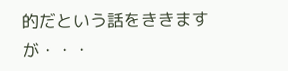的だという話をききますが・・・